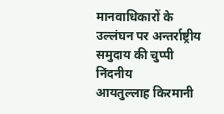मानवाधिकारों के उल्लंघन पर अन्तर्राष्ट्रीय समुदाय की चुप्पी निंदनीय
आयतुल्लाह किरमानी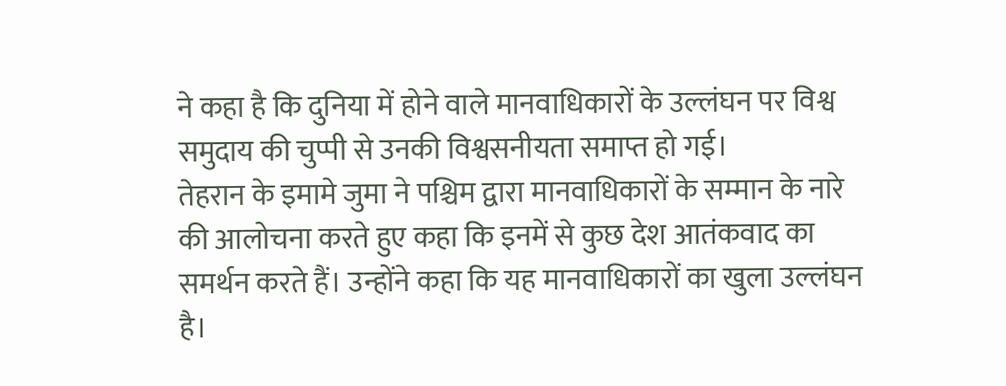ने कहा है कि दुनिया में होने वाले मानवाधिकारों के उल्लंघन पर विश्व समुदाय की चुप्पी से उनकी विश्वसनीयता समाप्त हो गई।
तेहरान के इमामे जुमा ने पश्चिम द्वारा मानवाधिकारों के सम्मान के नारे की आलोचना करते हुए कहा कि इनमें से कुछ देश आतंकवाद का समर्थन करते हैं। उन्होंने कहा कि यह मानवाधिकारों का खुला उल्लंघन है।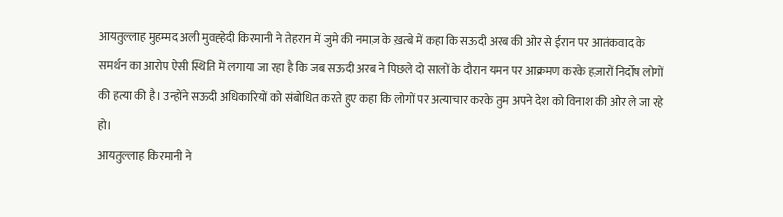आयतुल्लाह मुहम्मद अली मुवह्हेदी किरमानी ने तेहरान में जुमे की नमाज़ के ख़त्बे में कहा कि सऊदी अरब की ओर से ईरान पर आतंकवाद के समर्थन का आरोप ऐसी स्थिति में लगाया जा रहा है कि जब सऊदी अरब ने पिछले दो सालों के दौरान यमन पर आक्रमण करके हज़ारों निर्दोष लोगों की हत्या की है। उन्होंने सऊदी अधिकारियों को संबोधित करते हुए कहा कि लोगों पर अत्याचार करके तुम अपने देश को विनाश की ओर ले जा रहे हो।
आयतुल्लाह किरमानी ने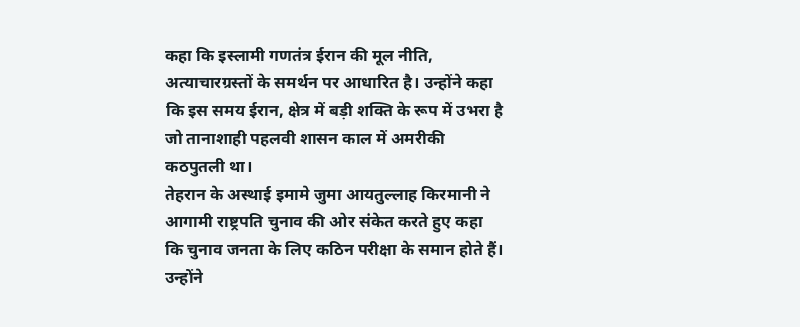कहा कि इस्लामी गणतंत्र ईरान की मूल नीति, अत्याचारग्रस्तों के समर्थन पर आधारित है। उन्होंने कहा कि इस समय ईरान, क्षेत्र में बड़ी शक्ति के रूप में उभरा है जो तानाशाही पहलवी शासन काल में अमरीकी कठपुतली था।
तेहरान के अस्थाई इमामे जुमा आयतुल्लाह किरमानी ने आगामी राष्ट्रपति चुनाव की ओर संकेत करते हुए कहा कि चुनाव जनता के लिए कठिन परीक्षा के समान होते हैं। उन्होंने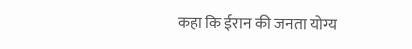कहा कि ईरान की जनता योग्य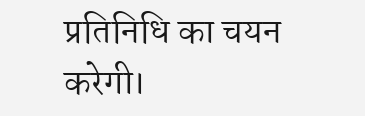प्रतिनिधि का चयन करेगी।